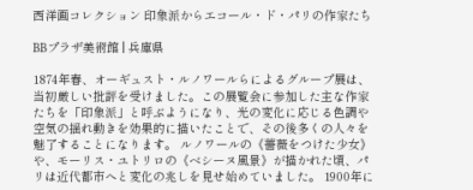西洋画コレクション 印象派からエコール・ド・パリの作家たち

BBプラザ美術館 | 兵庫県

1874年春、オーギュスト・ルノワールらによるグループ展は、当初厳しい批評を受けました。この展覧会に参加した主な作家たちを「印象派」と呼ぶようになり、光の変化に応じる色調や空気の揺れ動きを効果的に描いたことで、その後多くの人々を魅了することになります。 ルノワールの《薔薇をつけた少女》や、モーリス・ユトリロの《ベシーヌ風景》が描かれた頃、パリは近代都市へと変化の兆しを見せ始めていました。 1900年に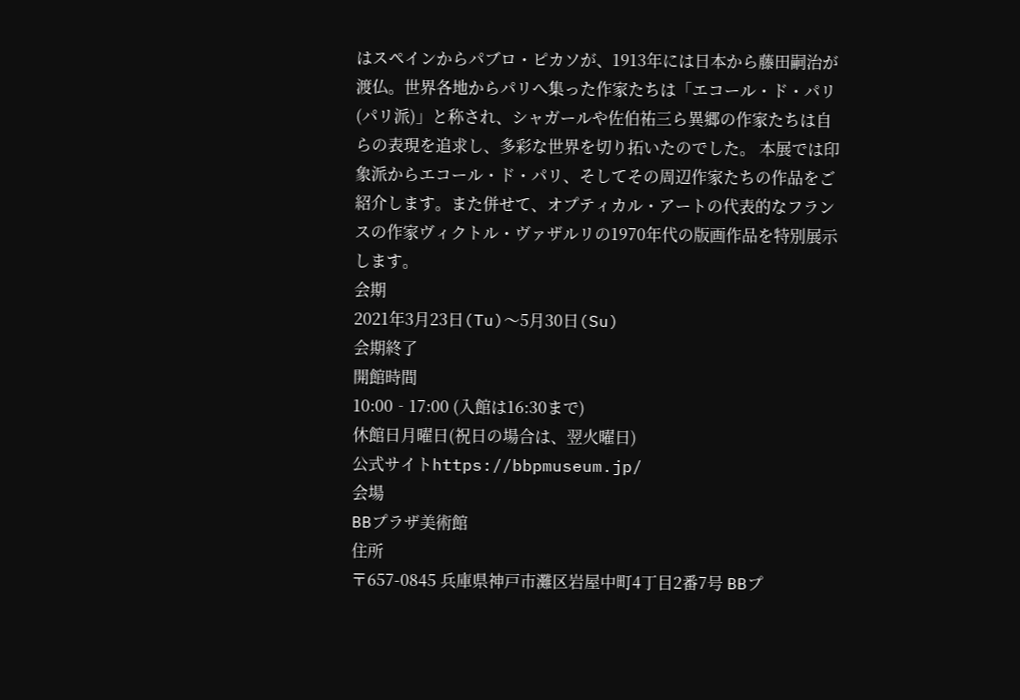はスペインからパブロ・ピカソが、1913年には日本から藤田嗣治が渡仏。世界各地からパリへ集った作家たちは「エコール・ド・パリ(パリ派)」と称され、シャガールや佐伯祐三ら異郷の作家たちは自らの表現を追求し、多彩な世界を切り拓いたのでした。 本展では印象派からエコール・ド・パリ、そしてその周辺作家たちの作品をご紹介します。また併せて、オプティカル・アートの代表的なフランスの作家ヴィクトル・ヴァザルリの1970年代の版画作品を特別展示します。
会期
2021年3月23日(Tu)〜5月30日(Su)
会期終了
開館時間
10:00‐17:00 (入館は16:30まで)
休館日月曜日(祝日の場合は、翌火曜日)
公式サイトhttps://bbpmuseum.jp/
会場
BBプラザ美術館
住所
〒657-0845 兵庫県神戸市灘区岩屋中町4丁目2番7号 BBプ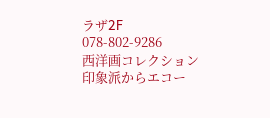ラザ2F
078-802-9286
西洋画コレクション 印象派からエコー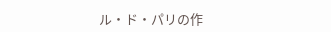ル・ド・パリの作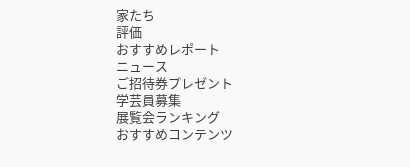家たち
評価
おすすめレポート
ニュース
ご招待券プレゼント
学芸員募集
展覧会ランキング
おすすめコンテンツ